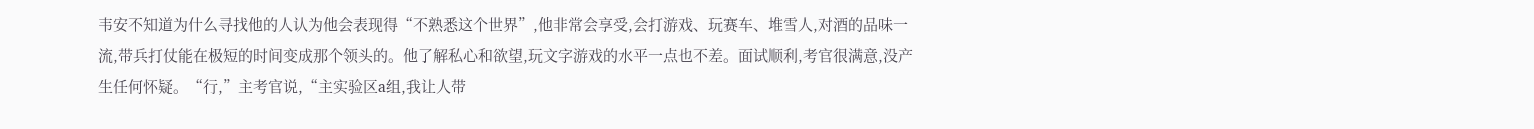韦安不知道为什么寻找他的人认为他会表现得“不熟悉这个世界”,他非常会享受,会打游戏、玩赛车、堆雪人,对酒的品味一流,带兵打仗能在极短的时间变成那个领头的。他了解私心和欲望,玩文字游戏的水平一点也不差。面试顺利,考官很满意,没产生任何怀疑。“行,”主考官说,“主实验区a组,我让人带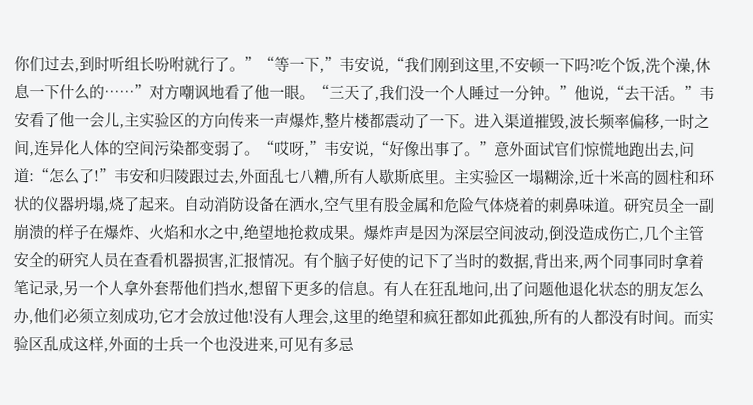你们过去,到时听组长吩咐就行了。”“等一下,”韦安说,“我们刚到这里,不安顿一下吗?吃个饭,洗个澡,休息一下什么的……”对方嘲讽地看了他一眼。“三天了,我们没一个人睡过一分钟。”他说,“去干活。”韦安看了他一会儿,主实验区的方向传来一声爆炸,整片楼都震动了一下。进入渠道摧毁,波长频率偏移,一时之间,连异化人体的空间污染都变弱了。“哎呀,”韦安说,“好像出事了。”意外面试官们惊慌地跑出去,问道:“怎么了!”韦安和归陵跟过去,外面乱七八糟,所有人歇斯底里。主实验区一塌糊涂,近十米高的圆柱和环状的仪器坍塌,烧了起来。自动消防设备在洒水,空气里有股金属和危险气体烧着的刺鼻味道。研究员全一副崩溃的样子在爆炸、火焰和水之中,绝望地抢救成果。爆炸声是因为深层空间波动,倒没造成伤亡,几个主管安全的研究人员在查看机器损害,汇报情况。有个脑子好使的记下了当时的数据,背出来,两个同事同时拿着笔记录,另一个人拿外套帮他们挡水,想留下更多的信息。有人在狂乱地问,出了问题他退化状态的朋友怎么办,他们必须立刻成功,它才会放过他!没有人理会,这里的绝望和疯狂都如此孤独,所有的人都没有时间。而实验区乱成这样,外面的士兵一个也没进来,可见有多忌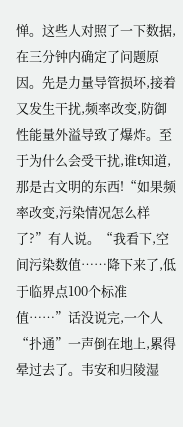惮。这些人对照了一下数据,在三分钟内确定了问题原因。先是力量导管损坏,接着又发生干扰,频率改变,防御性能量外溢导致了爆炸。至于为什么会受干扰,谁t知道,那是古文明的东西!“如果频率改变,污染情况怎么样了?”有人说。“我看下,空间污染数值……降下来了,低于临界点100个标准值……”话没说完,一个人“扑通”一声倒在地上,累得晕过去了。韦安和归陵湿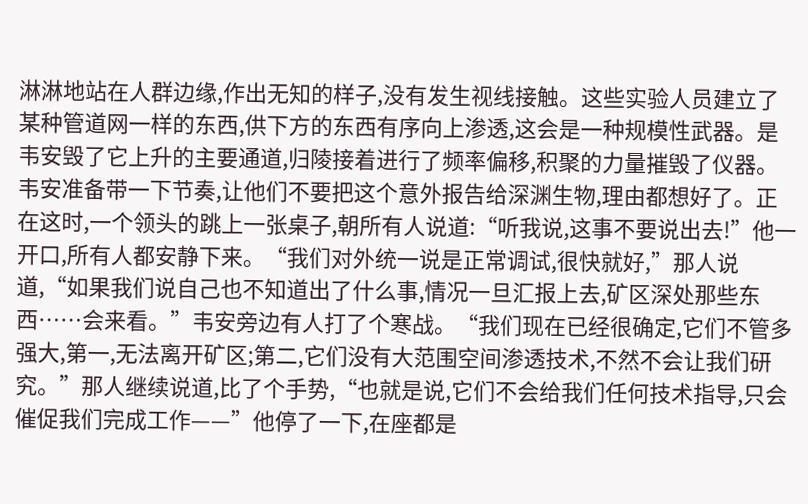淋淋地站在人群边缘,作出无知的样子,没有发生视线接触。这些实验人员建立了某种管道网一样的东西,供下方的东西有序向上渗透,这会是一种规模性武器。是韦安毁了它上升的主要通道,归陵接着进行了频率偏移,积聚的力量摧毁了仪器。韦安准备带一下节奏,让他们不要把这个意外报告给深渊生物,理由都想好了。正在这时,一个领头的跳上一张桌子,朝所有人说道:“听我说,这事不要说出去!”他一开口,所有人都安静下来。“我们对外统一说是正常调试,很快就好,”那人说道,“如果我们说自己也不知道出了什么事,情况一旦汇报上去,矿区深处那些东西……会来看。”韦安旁边有人打了个寒战。“我们现在已经很确定,它们不管多强大,第一,无法离开矿区;第二,它们没有大范围空间渗透技术,不然不会让我们研究。”那人继续说道,比了个手势,“也就是说,它们不会给我们任何技术指导,只会催促我们完成工作——”他停了一下,在座都是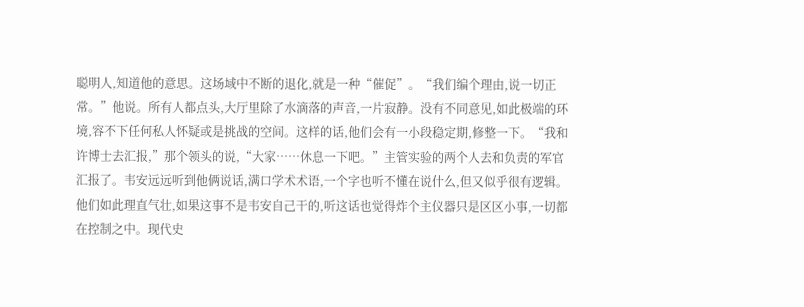聪明人,知道他的意思。这场域中不断的退化,就是一种“催促”。“我们编个理由,说一切正常。”他说。所有人都点头,大厅里除了水滴落的声音,一片寂静。没有不同意见,如此极端的环境,容不下任何私人怀疑或是挑战的空间。这样的话,他们会有一小段稳定期,修整一下。“我和许博士去汇报,”那个领头的说,“大家……休息一下吧。”主管实验的两个人去和负责的军官汇报了。韦安远远听到他俩说话,满口学术术语,一个字也听不懂在说什么,但又似乎很有逻辑。他们如此理直气壮,如果这事不是韦安自己干的,听这话也觉得炸个主仪器只是区区小事,一切都在控制之中。现代史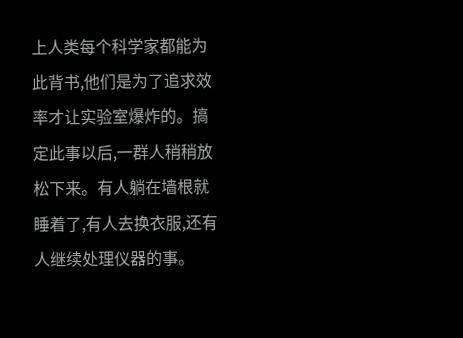上人类每个科学家都能为此背书,他们是为了追求效率才让实验室爆炸的。搞定此事以后,一群人稍稍放松下来。有人躺在墙根就睡着了,有人去换衣服,还有人继续处理仪器的事。